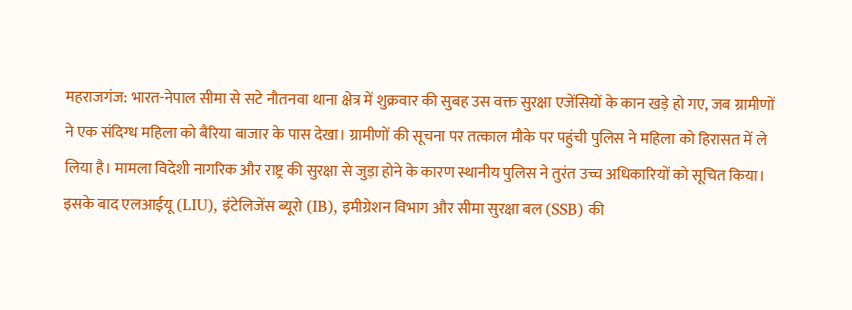महराजगंज: भारत-नेपाल सीमा से सटे नौतनवा थाना क्षेत्र में शुक्रवार की सुबह उस वक्त सुरक्षा एजेंसियों के कान खड़े हो गए, जब ग्रामीणों ने एक संदिग्ध महिला को बैरिया बाजार के पास देखा। ग्रामीणों की सूचना पर तत्काल मौके पर पहुंची पुलिस ने महिला को हिरासत में ले लिया है। मामला विदेशी नागरिक और राष्ट्र की सुरक्षा से जुड़ा होने के कारण स्थानीय पुलिस ने तुरंत उच्च अधिकारियों को सूचित किया। इसके बाद एलआईयू (LIU), इंटेलिजेंस ब्यूरो (IB), इमीग्रेशन विभाग और सीमा सुरक्षा बल (SSB) की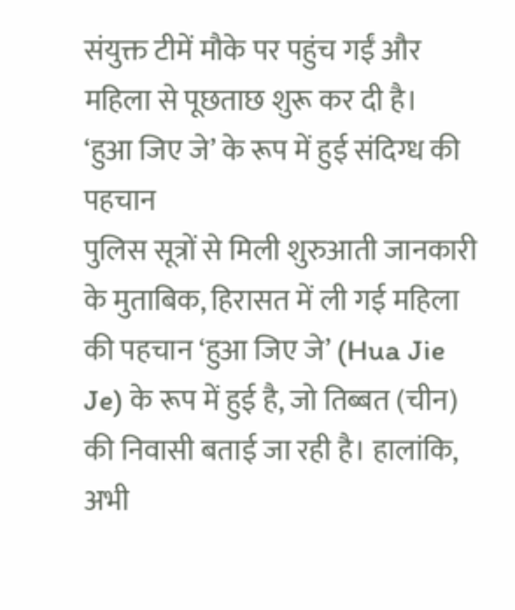संयुक्त टीमें मौके पर पहुंच गईं और महिला से पूछताछ शुरू कर दी है।
‘हुआ जिए जे’ के रूप में हुई संदिग्ध की पहचान
पुलिस सूत्रों से मिली शुरुआती जानकारी के मुताबिक, हिरासत में ली गई महिला की पहचान ‘हुआ जिए जे’ (Hua Jie Je) के रूप में हुई है, जो तिब्बत (चीन) की निवासी बताई जा रही है। हालांकि, अभी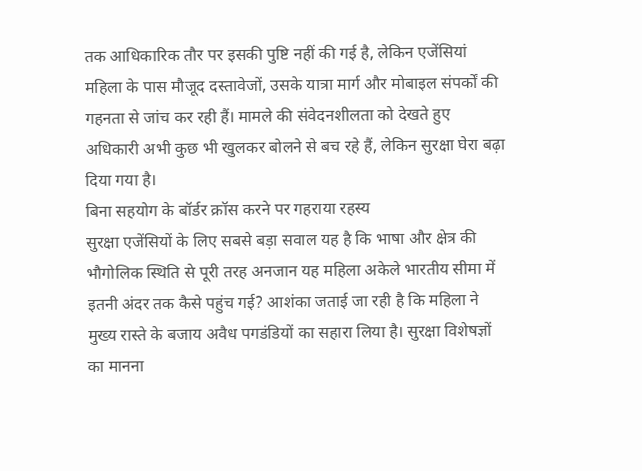तक आधिकारिक तौर पर इसकी पुष्टि नहीं की गई है, लेकिन एजेंसियां महिला के पास मौजूद दस्तावेजों, उसके यात्रा मार्ग और मोबाइल संपर्कों की गहनता से जांच कर रही हैं। मामले की संवेदनशीलता को देखते हुए अधिकारी अभी कुछ भी खुलकर बोलने से बच रहे हैं, लेकिन सुरक्षा घेरा बढ़ा दिया गया है।
बिना सहयोग के बॉर्डर क्रॉस करने पर गहराया रहस्य
सुरक्षा एजेंसियों के लिए सबसे बड़ा सवाल यह है कि भाषा और क्षेत्र की भौगोलिक स्थिति से पूरी तरह अनजान यह महिला अकेले भारतीय सीमा में इतनी अंदर तक कैसे पहुंच गई? आशंका जताई जा रही है कि महिला ने मुख्य रास्ते के बजाय अवैध पगडंडियों का सहारा लिया है। सुरक्षा विशेषज्ञों का मानना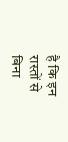है कि इन रास्तों से बिना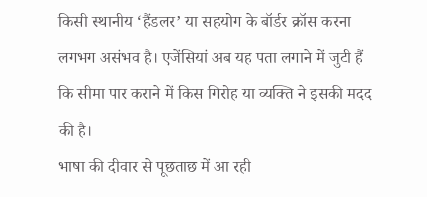किसी स्थानीय ‘हैंडलर’ या सहयोग के बॉर्डर क्रॉस करना लगभग असंभव है। एजेंसियां अब यह पता लगाने में जुटी हैं कि सीमा पार कराने में किस गिरोह या व्यक्ति ने इसकी मदद की है।
भाषा की दीवार से पूछताछ में आ रही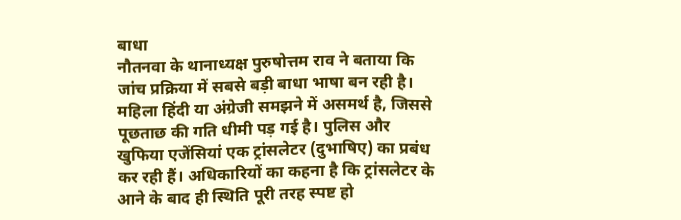बाधा
नौतनवा के थानाध्यक्ष पुरुषोत्तम राव ने बताया कि जांच प्रक्रिया में सबसे बड़ी बाधा भाषा बन रही है। महिला हिंदी या अंग्रेजी समझने में असमर्थ है, जिससे पूछताछ की गति धीमी पड़ गई है। पुलिस और खुफिया एजेंसियां एक ट्रांसलेटर (दुभाषिए) का प्रबंध कर रही हैं। अधिकारियों का कहना है कि ट्रांसलेटर के आने के बाद ही स्थिति पूरी तरह स्पष्ट हो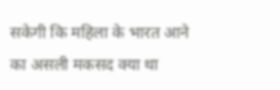सकेगी कि महिला के भारत आने का असली मकसद क्या था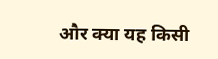और क्या यह किसी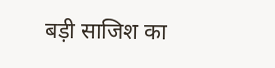बड़ी साजिश का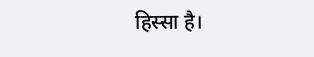हिस्सा है।